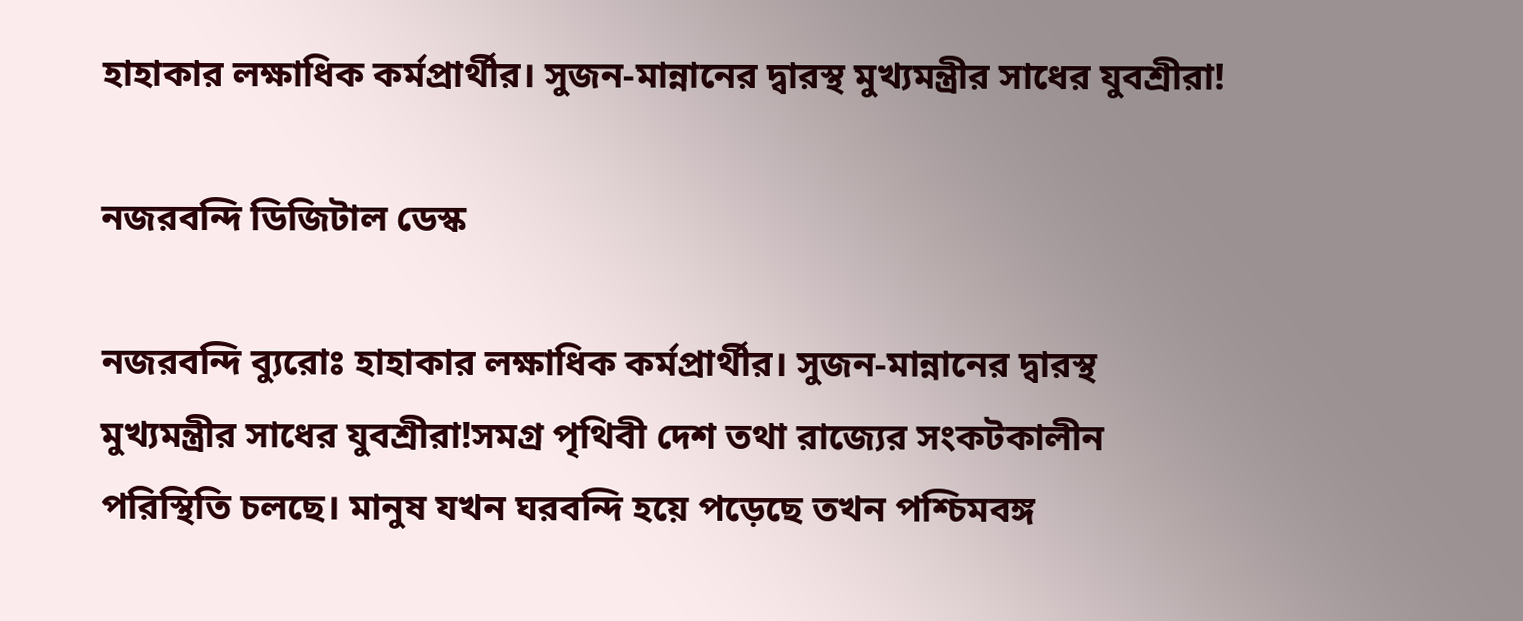হাহাকার লক্ষাধিক কর্মপ্রার্থীর। সুজন-মান্নানের দ্বারস্থ মুখ্যমন্ত্রীর সাধের যুবশ্রীরা!

নজরবন্দি ডিজিটাল ডেস্ক

নজরবন্দি ব্যুরোঃ হাহাকার লক্ষাধিক কর্মপ্রার্থীর। সুজন-মান্নানের দ্বারস্থ মুখ্যমন্ত্রীর সাধের যুবশ্রীরা!সমগ্ৰ পৃথিবী দেশ তথা রাজ্যের সংকটকালীন পরিস্থিতি চলছে। মানুষ যখন ঘরবন্দি হয়ে পড়েছে তখন পশ্চিমবঙ্গ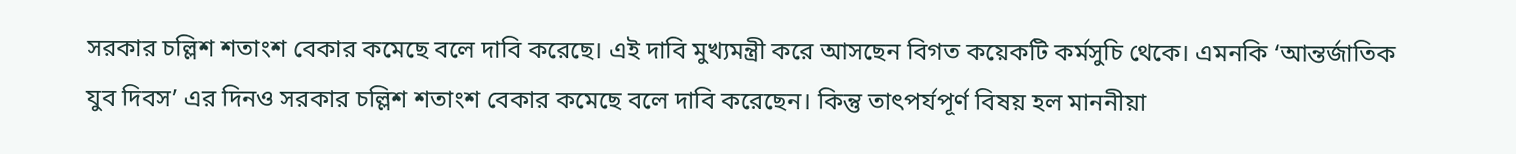সরকার চল্লিশ শতাংশ বেকার কমেছে বলে দাবি করেছে। এই দাবি মুখ্যমন্ত্রী করে আসছেন বিগত কয়েকটি কর্মসুচি থেকে। এমনকি ‘আন্তর্জাতিক যুব দিবস’ এর দিনও সরকার চল্লিশ শতাংশ বেকার কমেছে বলে দাবি করেছেন। কিন্তু তাৎপর্যপূর্ণ বিষয় হল মাননীয়া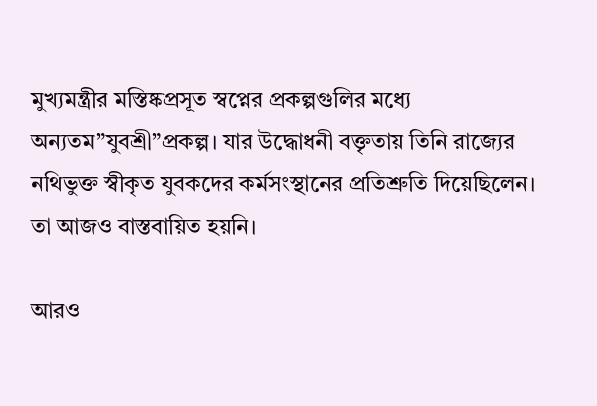মুখ্যমন্ত্রীর মস্তিষ্কপ্রসূত স্বপ্নের প্রকল্পগুলির মধ্যে অন্যতম”যুবশ্রী”প্রকল্প। যার উদ্ধোধনী বক্তৃতায় তিনি রাজ্যের নথিভুক্ত স্বীকৃত যুবকদের কর্মসংস্থানের প্রতিশ্রুতি দিয়েছিলেন। তা আজও বাস্তবায়িত হয়নি।

আরও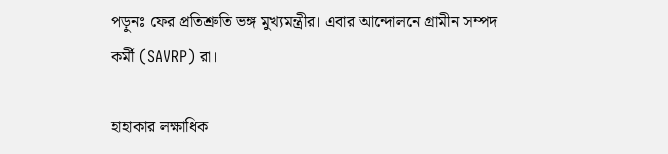পড়ুনঃ ফের প্রতিশ্রুতি ভঙ্গ মুখ্যমন্ত্রীর। এবার আন্দোলনে গ্রামীন সম্পদ কর্মী (SAVRP) রা।

হাহাকার লক্ষাধিক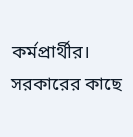কর্মপ্রার্থীর। সরকারের কাছে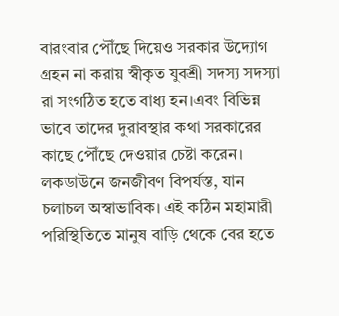বারংবার পৌঁছে দিয়েও সরকার উদ্যোগ গ্ৰহন না করায় স্বীকৃত যুবশ্রী সদস্য সদস্যা রা সংগঠিত হতে বাধ্য হন।এবং বিভিন্ন ভাবে তাদের দুরাবস্থার কথা সরকারের কাছে পৌঁছে দেওয়ার চেষ্টা করেন। লকডাউনে জনজীবণ বিপর্যস্ত, যান চলাচল অস্বাভাবিক। এই কঠিন মহামারী পরিস্থিতিতে মানুষ বাড়ি থেকে বের হতে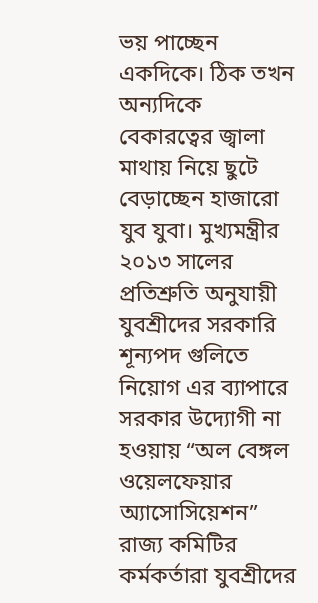ভয় পাচ্ছেন একদিকে। ঠিক তখন অন্যদিকে বেকারত্বের জ্বালা মাথায় নিয়ে ছুটে বেড়াচ্ছেন হাজারো যুব যুবা। মুখ্যমন্ত্রীর ২০১৩ সালের প্রতিশ্রুতি অনুযায়ী যুবশ্রীদের সরকারি শূন্যপদ গুলিতে নিয়োগ এর ব্যাপারে সরকার উদ্যোগী না হওয়ায় “অল বেঙ্গল ওয়েলফেয়ার অ্যাসোসিয়েশন” রাজ্য কমিটির কর্মকর্তারা যুবশ্রীদের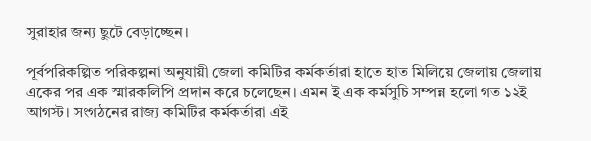সুরাহার জন্য ছুটে বেড়াচ্ছেন।

পূর্বপরিকল্পিত পরিকল্পনা অনুযায়ী জেলা কমিটির কর্মকর্তারা হাতে হাত মিলিয়ে জেলায় জেলায় একের পর এক স্মারকলিপি প্রদান করে চলেছেন। এমন ই এক কর্মসুচি সম্পন্ন হলো গত ১২ই আগস্ট। সংগঠনের রাজ্য কমিটির কর্মকর্তারা এই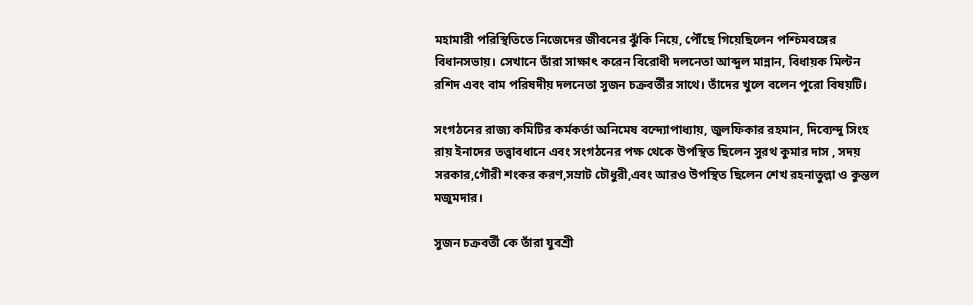মহামারী পরিস্থিতিতে নিজেদের জীবনের ঝুঁকি নিয়ে, পৌঁছে গিয়েছিলেন পশ্চিমবঙ্গের বিধানসভায়। সেখানে তাঁরা সাক্ষাৎ করেন বিরোধী দলনেতা আব্দুল মান্নান, বিধায়ক মিল্টন রশিদ এবং বাম পরিষদীয় দলনেতা সুজন চক্রবর্তীর সাথে। তাঁদের খুলে বলেন পুরো বিষয়টি।

সংগঠনের রাজ্য কমিটির কর্মকর্তা অনিমেষ বন্দ্যোপাধ্যায়, জুলফিকার রহমান, দিব্যেন্দু সিংহ রায় ইনাদের তত্ত্বাবধানে এবং সংগঠনের পক্ষ থেকে উপস্থিত ছিলেন সুরথ কুমার দাস , সদয় সরকার,গৌরী শংকর করণ,সম্রাট চৌধুরী,এবং আরও উপস্থিত ছিলেন শেখ রহনাতুল্লা ও কুন্তল মজুমদার।

সুজন চক্রবর্তী কে তাঁরা যুবশ্রী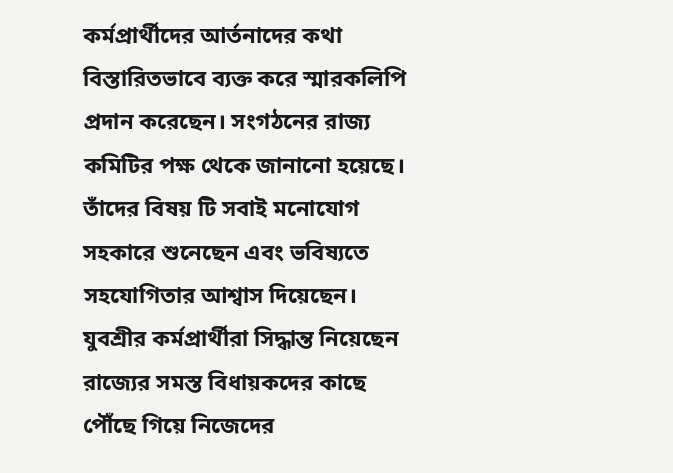কর্মপ্রার্থীদের আর্তনাদের কথা বিস্তারিতভাবে ব্যক্ত করে স্মারকলিপি প্রদান করেছেন। সংগঠনের রাজ্য কমিটির পক্ষ থেকে জানানো হয়েছে। তাঁদের বিষয় টি সবাই মনোযোগ সহকারে শুনেছেন এবং ভবিষ্যতে সহযোগিতার আশ্বাস দিয়েছেন। যুবশ্রীর কর্মপ্রার্থীরা সিদ্ধান্ত নিয়েছেন রাজ্যের সমস্ত বিধায়কদের কাছে পৌঁছে গিয়ে নিজেদের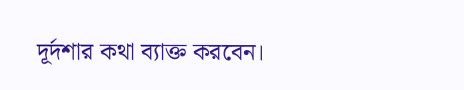দূর্দশার কথা ব্যাক্ত করবেন।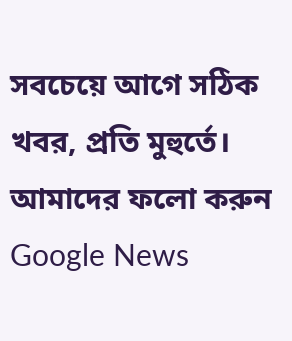সবচেয়ে আগে সঠিক খবর, প্রতি মুহুর্তে। আমাদের ফলো করুন
Google News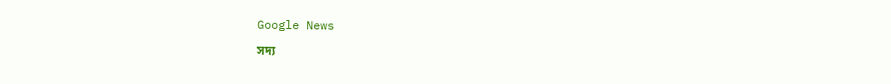Google News

সদ্য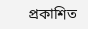প্রকাশিত